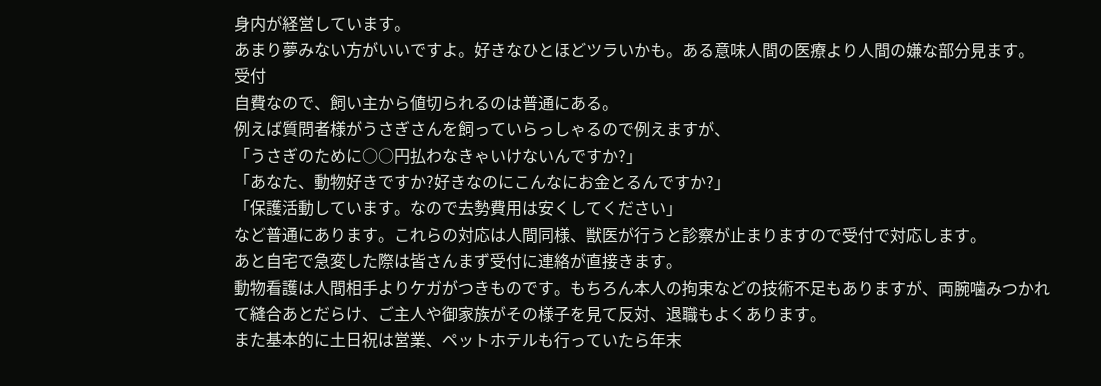身内が経営しています。
あまり夢みない方がいいですよ。好きなひとほどツラいかも。ある意味人間の医療より人間の嫌な部分見ます。
受付
自費なので、飼い主から値切られるのは普通にある。
例えば質問者様がうさぎさんを飼っていらっしゃるので例えますが、
「うさぎのために○○円払わなきゃいけないんですか?」
「あなた、動物好きですか?好きなのにこんなにお金とるんですか?」
「保護活動しています。なので去勢費用は安くしてください」
など普通にあります。これらの対応は人間同様、獣医が行うと診察が止まりますので受付で対応します。
あと自宅で急変した際は皆さんまず受付に連絡が直接きます。
動物看護は人間相手よりケガがつきものです。もちろん本人の拘束などの技術不足もありますが、両腕噛みつかれて縫合あとだらけ、ご主人や御家族がその様子を見て反対、退職もよくあります。
また基本的に土日祝は営業、ペットホテルも行っていたら年末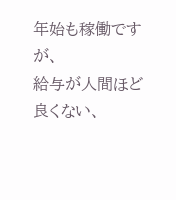年始も稼働ですが、
給与が人間ほど良くない、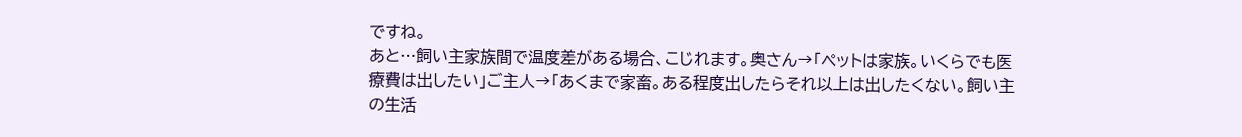ですね。
あと…飼い主家族間で温度差がある場合、こじれます。奥さん→「ペットは家族。いくらでも医療費は出したい」ご主人→「あくまで家畜。ある程度出したらそれ以上は出したくない。飼い主の生活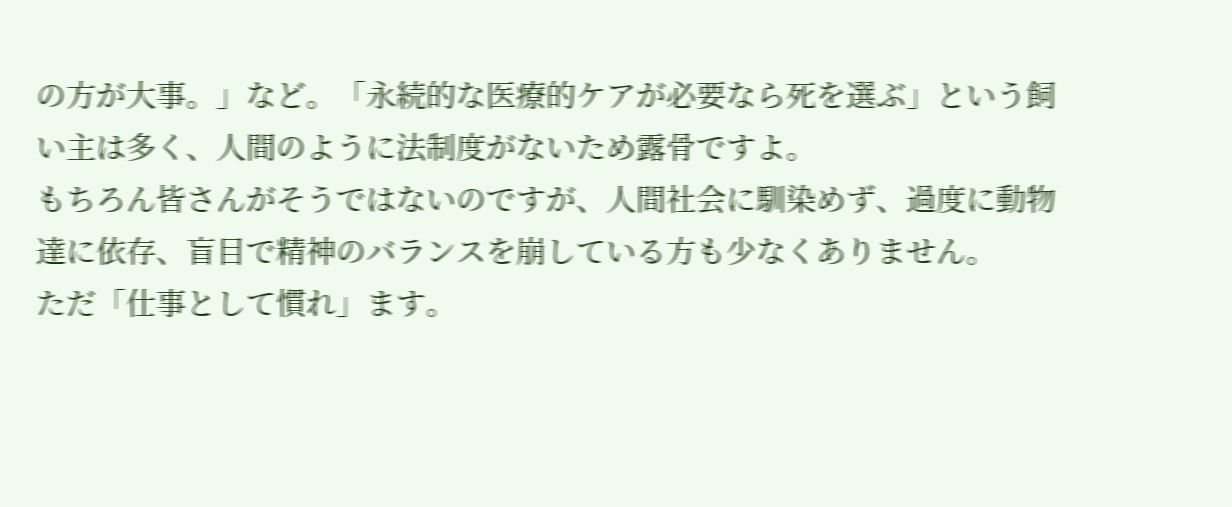の方が大事。」など。「永続的な医療的ケアが必要なら死を選ぶ」という飼い主は多く、人間のように法制度がないため露骨ですよ。
もちろん皆さんがそうではないのですが、人間社会に馴染めず、過度に動物達に依存、盲目で精神のバランスを崩している方も少なくありません。
ただ「仕事として慣れ」ます。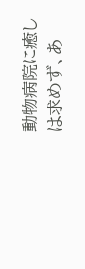動物病院に癒しは求めず、あ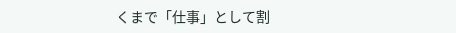くまで「仕事」として割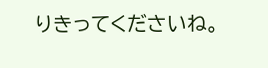りきってくださいね。